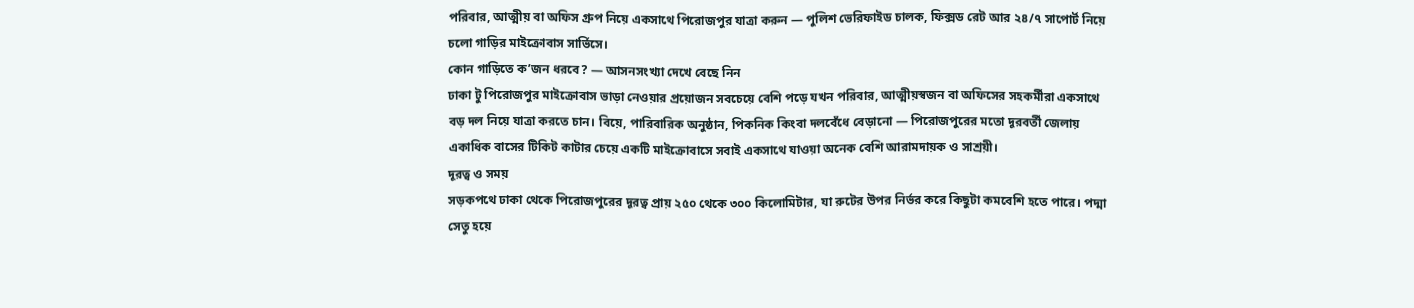পরিবার, আত্মীয় বা অফিস গ্রুপ নিয়ে একসাথে পিরোজপুর যাত্রা করুন — পুলিশ ভেরিফাইড চালক, ফিক্সড রেট আর ২৪/৭ সাপোর্ট নিয়ে চলো গাড়ির মাইক্রোবাস সার্ভিসে।
কোন গাড়িতে ক’জন ধরবে? — আসনসংখ্যা দেখে বেছে নিন
ঢাকা টু পিরোজপুর মাইক্রোবাস ভাড়া নেওয়ার প্রয়োজন সবচেয়ে বেশি পড়ে যখন পরিবার, আত্মীয়স্বজন বা অফিসের সহকর্মীরা একসাথে বড় দল নিয়ে যাত্রা করতে চান। বিয়ে, পারিবারিক অনুষ্ঠান, পিকনিক কিংবা দলবেঁধে বেড়ানো — পিরোজপুরের মতো দূরবর্তী জেলায় একাধিক বাসের টিকিট কাটার চেয়ে একটি মাইক্রোবাসে সবাই একসাথে যাওয়া অনেক বেশি আরামদায়ক ও সাশ্রয়ী।
দূরত্ব ও সময়
সড়কপথে ঢাকা থেকে পিরোজপুরের দূরত্ব প্রায় ২৫০ থেকে ৩০০ কিলোমিটার, যা রুটের উপর নির্ভর করে কিছুটা কমবেশি হতে পারে। পদ্মা সেতু হয়ে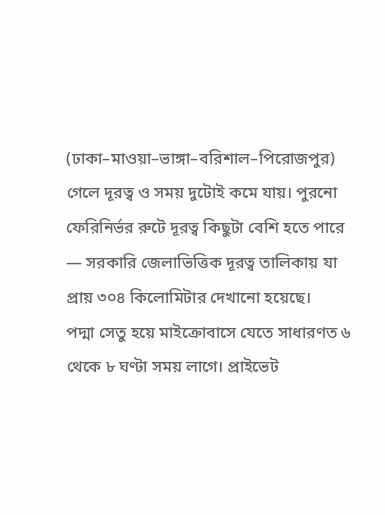(ঢাকা–মাওয়া–ভাঙ্গা–বরিশাল–পিরোজপুর) গেলে দূরত্ব ও সময় দুটোই কমে যায়। পুরনো ফেরিনির্ভর রুটে দূরত্ব কিছুটা বেশি হতে পারে — সরকারি জেলাভিত্তিক দূরত্ব তালিকায় যা প্রায় ৩০৪ কিলোমিটার দেখানো হয়েছে।
পদ্মা সেতু হয়ে মাইক্রোবাসে যেতে সাধারণত ৬ থেকে ৮ ঘণ্টা সময় লাগে। প্রাইভেট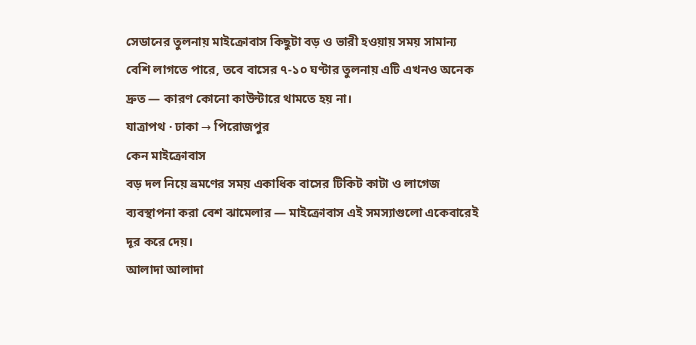সেডানের তুলনায় মাইক্রোবাস কিছুটা বড় ও ভারী হওয়ায় সময় সামান্য বেশি লাগতে পারে, তবে বাসের ৭-১০ ঘণ্টার তুলনায় এটি এখনও অনেক দ্রুত — কারণ কোনো কাউন্টারে থামতে হয় না।
যাত্রাপথ · ঢাকা → পিরোজপুর
কেন মাইক্রোবাস
বড় দল নিয়ে ভ্রমণের সময় একাধিক বাসের টিকিট কাটা ও লাগেজ ব্যবস্থাপনা করা বেশ ঝামেলার — মাইক্রোবাস এই সমস্যাগুলো একেবারেই দূর করে দেয়।
আলাদা আলাদা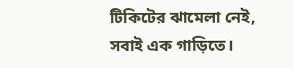টিকিটের ঝামেলা নেই, সবাই এক গাড়িতে।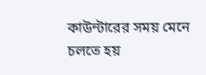কাউন্টারের সময় মেনে চলতে হয়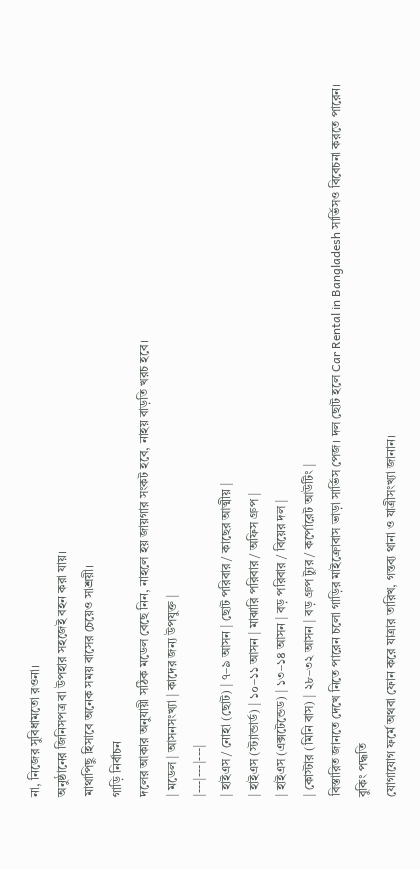না, নিজের সুবিধামতো রওনা।
অনুষ্ঠানের জিনিসপত্র বা উপহার সহজেই বহন করা যায়।
মাথাপিছু হিসাবে অনেক সময় বাসের চেয়েও সাশ্রয়ী।
গাড়ি নির্বাচন
দলের আকার অনুযায়ী সঠিক মডেল বেছে নিন, নাহলে হয় জায়গার সংকট হবে, নাহয় বাড়তি খরচ হবে।
| মডেল | আসনসংখ্যা | কাদের জন্য উপযুক্ত |
|---|---|---|
| হাইএস / নোহা (ছোট) | ৭–৯ আসন | ছোট পরিবার / কাছের আত্মীয় |
| হাইএস (স্ট্যান্ডার্ড) | ১০–১১ আসন | মাঝারি পরিবার / অফিস গ্রুপ |
| হাইএস (এক্সটেন্ডেড) | ১৩–১৪ আসন | বড় পরিবার / বিয়ের দল |
| কোস্টার (মিনি বাস) | ২৮–৩২ আসন | বড় গ্রুপ ট্যুর / কর্পোরেট আউটিং |
বিস্তারিত জানতে দেখে নিতে পারেন চলো গাড়ির মাইক্রোবাস ভাড়া সার্ভিস পেজ। দল ছোট হলে Car Rental in Bangladesh সার্ভিসও বিবেচনা করতে পারেন।
বুকিং পদ্ধতি
যোগাযোগ ফর্মে অথবা ফোন করে যাত্রার তারিখ, গন্তব্য থানা ও যাত্রীসংখ্যা জানান।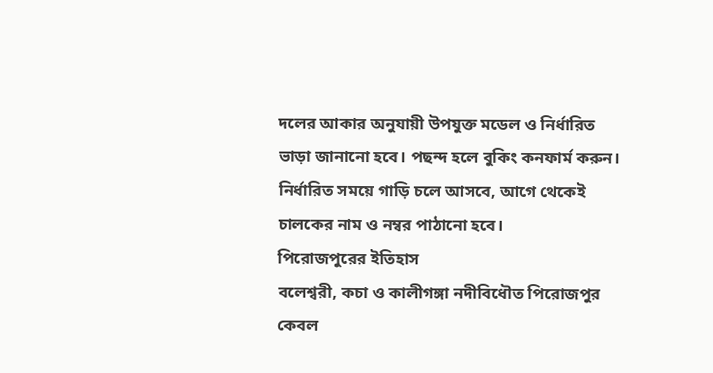দলের আকার অনুযায়ী উপযুক্ত মডেল ও নির্ধারিত ভাড়া জানানো হবে। পছন্দ হলে বুকিং কনফার্ম করুন।
নির্ধারিত সময়ে গাড়ি চলে আসবে, আগে থেকেই চালকের নাম ও নম্বর পাঠানো হবে।
পিরোজপুরের ইতিহাস
বলেশ্বরী, কচা ও কালীগঙ্গা নদীবিধৌত পিরোজপুর কেবল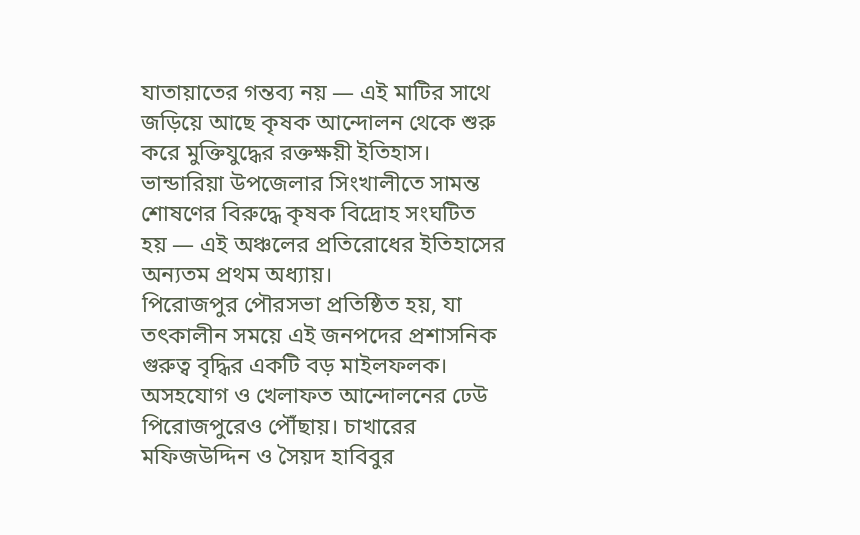যাতায়াতের গন্তব্য নয় — এই মাটির সাথে জড়িয়ে আছে কৃষক আন্দোলন থেকে শুরু করে মুক্তিযুদ্ধের রক্তক্ষয়ী ইতিহাস।
ভান্ডারিয়া উপজেলার সিংখালীতে সামন্ত শোষণের বিরুদ্ধে কৃষক বিদ্রোহ সংঘটিত হয় — এই অঞ্চলের প্রতিরোধের ইতিহাসের অন্যতম প্রথম অধ্যায়।
পিরোজপুর পৌরসভা প্রতিষ্ঠিত হয়, যা তৎকালীন সময়ে এই জনপদের প্রশাসনিক গুরুত্ব বৃদ্ধির একটি বড় মাইলফলক।
অসহযোগ ও খেলাফত আন্দোলনের ঢেউ পিরোজপুরেও পৌঁছায়। চাখারের মফিজউদ্দিন ও সৈয়দ হাবিবুর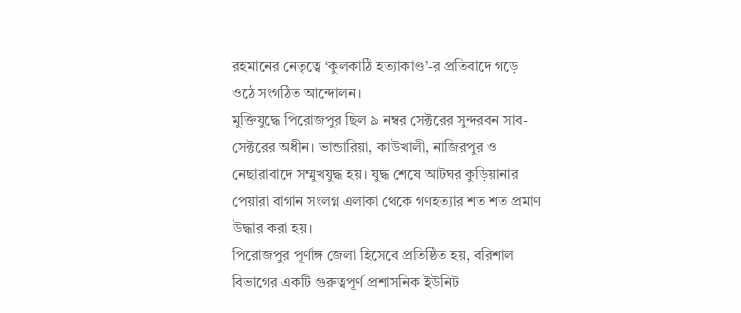রহমানের নেতৃত্বে ‘কুলকাঠি হত্যাকাণ্ড’-র প্রতিবাদে গড়ে ওঠে সংগঠিত আন্দোলন।
মুক্তিযুদ্ধে পিরোজপুর ছিল ৯ নম্বর সেক্টরের সুন্দরবন সাব-সেক্টরের অধীন। ভান্ডারিয়া, কাউখালী, নাজিরপুর ও নেছারাবাদে সম্মুখযুদ্ধ হয়। যুদ্ধ শেষে আটঘর কুড়িয়ানার পেয়ারা বাগান সংলগ্ন এলাকা থেকে গণহত্যার শত শত প্রমাণ উদ্ধার করা হয়।
পিরোজপুর পূর্ণাঙ্গ জেলা হিসেবে প্রতিষ্ঠিত হয়, বরিশাল বিভাগের একটি গুরুত্বপূর্ণ প্রশাসনিক ইউনিট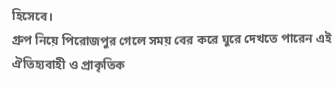হিসেবে।
গ্রুপ নিয়ে পিরোজপুর গেলে সময় বের করে ঘুরে দেখতে পারেন এই ঐতিহ্যবাহী ও প্রাকৃতিক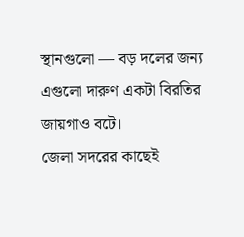স্থানগুলো — বড় দলের জন্য এগুলো দারুণ একটা বিরতির জায়গাও বটে।
জেলা সদরের কাছেই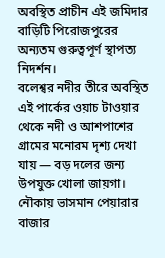অবস্থিত প্রাচীন এই জমিদার বাড়িটি পিরোজপুরের অন্যতম গুরুত্বপূর্ণ স্থাপত্য নিদর্শন।
বলেশ্বর নদীর তীরে অবস্থিত এই পার্কের ওয়াচ টাওয়ার থেকে নদী ও আশপাশের গ্রামের মনোরম দৃশ্য দেখা যায় — বড় দলের জন্য উপযুক্ত খোলা জায়গা।
নৌকায় ভাসমান পেয়ারার বাজার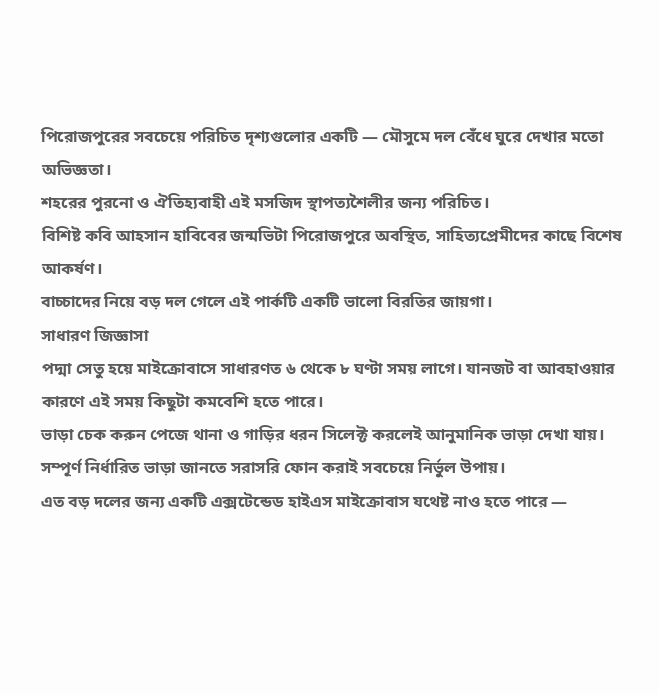পিরোজপুরের সবচেয়ে পরিচিত দৃশ্যগুলোর একটি — মৌসুমে দল বেঁধে ঘুরে দেখার মতো অভিজ্ঞতা।
শহরের পুরনো ও ঐতিহ্যবাহী এই মসজিদ স্থাপত্যশৈলীর জন্য পরিচিত।
বিশিষ্ট কবি আহসান হাবিবের জন্মভিটা পিরোজপুরে অবস্থিত, সাহিত্যপ্রেমীদের কাছে বিশেষ আকর্ষণ।
বাচ্চাদের নিয়ে বড় দল গেলে এই পার্কটি একটি ভালো বিরতির জায়গা।
সাধারণ জিজ্ঞাসা
পদ্মা সেতু হয়ে মাইক্রোবাসে সাধারণত ৬ থেকে ৮ ঘণ্টা সময় লাগে। যানজট বা আবহাওয়ার কারণে এই সময় কিছুটা কমবেশি হতে পারে।
ভাড়া চেক করুন পেজে থানা ও গাড়ির ধরন সিলেক্ট করলেই আনুমানিক ভাড়া দেখা যায়। সম্পূর্ণ নির্ধারিত ভাড়া জানতে সরাসরি ফোন করাই সবচেয়ে নির্ভুল উপায়।
এত বড় দলের জন্য একটি এক্সটেন্ডেড হাইএস মাইক্রোবাস যথেষ্ট নাও হতে পারে —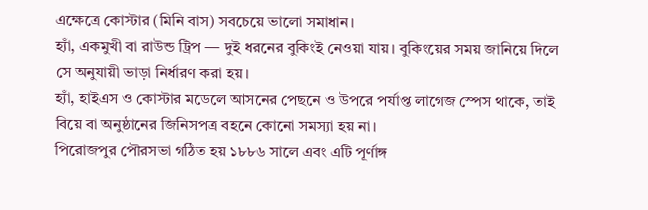এক্ষেত্রে কোস্টার (মিনি বাস) সবচেয়ে ভালো সমাধান।
হ্যাঁ, একমুখী বা রাউন্ড ট্রিপ — দুই ধরনের বুকিংই নেওয়া যায়। বুকিংয়ের সময় জানিয়ে দিলে সে অনুযায়ী ভাড়া নির্ধারণ করা হয়।
হ্যাঁ, হাইএস ও কোস্টার মডেলে আসনের পেছনে ও উপরে পর্যাপ্ত লাগেজ স্পেস থাকে, তাই বিয়ে বা অনুষ্ঠানের জিনিসপত্র বহনে কোনো সমস্যা হয় না।
পিরোজপুর পৌরসভা গঠিত হয় ১৮৮৬ সালে এবং এটি পূর্ণাঙ্গ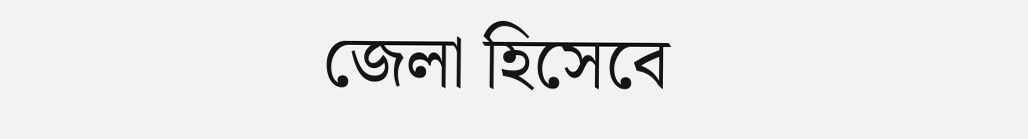জেলা হিসেবে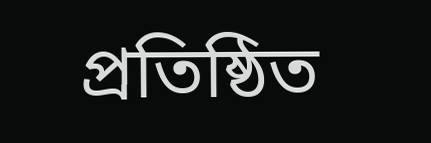প্রতিষ্ঠিত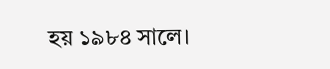হয় ১৯৮৪ সালে।